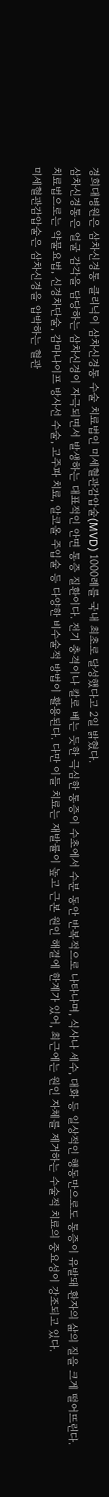경희대병원은 삼차신경통 클리닉이 삼차신경통 수술 치료법인 미세혈관감압술(MVD) 1000례를 국내 최초로 달성했다고 2일 밝혔다.
삼차신경통은 얼굴 감각을 담당하는 삼차신경이 자극되면서 발생하는 대표적인 안면 통증 질환이다. 전기 충격이나 칼로 베는 듯한 극심한 통증이 수초에서 수분 동안 반복적으로 나타나며, 식사나 세수, 대화 등 일상적인 행동만으로도 통증이 유발돼 환자의 삶의 질을 크게 떨어뜨린다.
치료법으로는 약물요법, 신경차단술, 감마나이프 방사선 수술, 고주파 치료, 알코올 주입술 등 다양한 비수술적 방법이 활용된다. 다만 이들 치료는 재발률이 높고 근본 원인 해결에 한계가 있어, 최근에는 원인 자체를 제거하는 수술적 치료의 중요성이 강조되고 있다.
미세혈관감압술은 삼차신경을 압박하는 혈관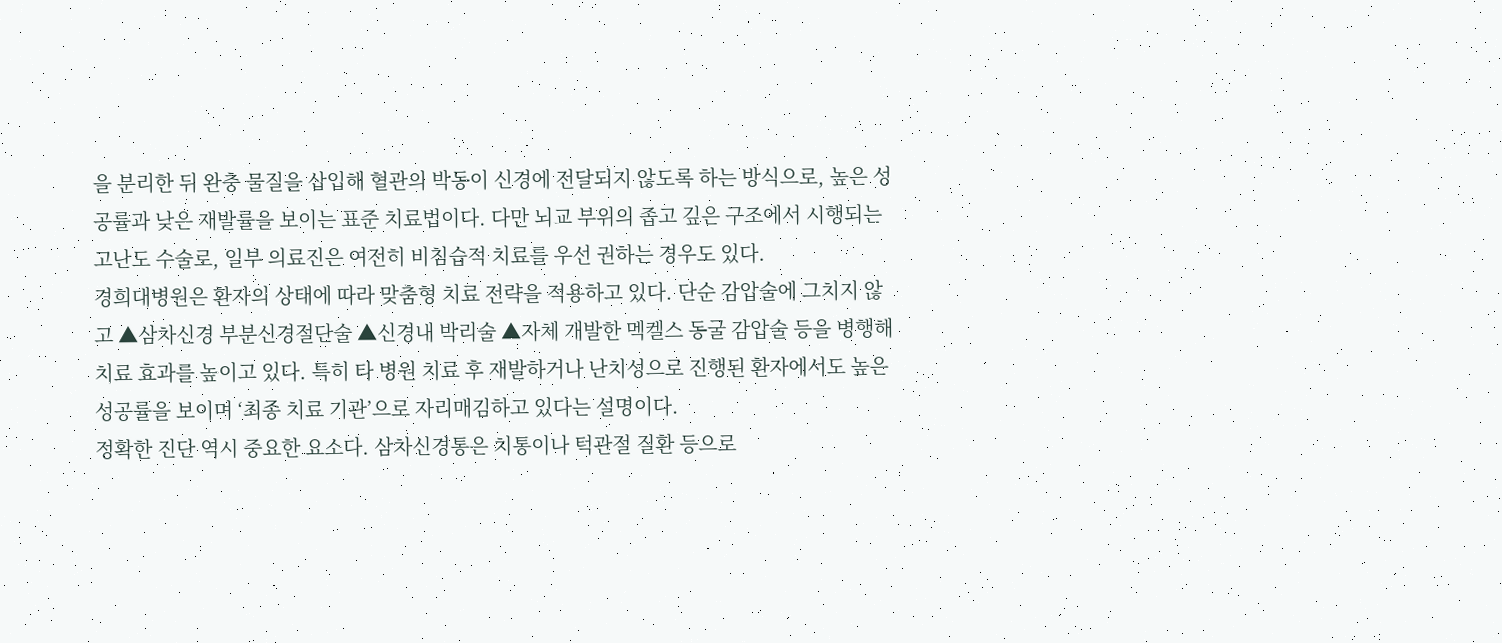을 분리한 뒤 완충 물질을 삽입해 혈관의 박동이 신경에 전달되지 않도록 하는 방식으로, 높은 성공률과 낮은 재발률을 보이는 표준 치료법이다. 다만 뇌교 부위의 좁고 깊은 구조에서 시행되는 고난도 수술로, 일부 의료진은 여전히 비침습적 치료를 우선 권하는 경우도 있다.
경희대병원은 환자의 상태에 따라 맞춤형 치료 전략을 적용하고 있다. 단순 감압술에 그치지 않고 ▲삼차신경 부분신경절단술 ▲신경내 박리술 ▲자체 개발한 멕켈스 동굴 감압술 등을 병행해 치료 효과를 높이고 있다. 특히 타 병원 치료 후 재발하거나 난치성으로 진행된 환자에서도 높은 성공률을 보이며 ‘최종 치료 기관’으로 자리매김하고 있다는 설명이다.
정확한 진단 역시 중요한 요소다. 삼차신경통은 치통이나 턱관절 질환 등으로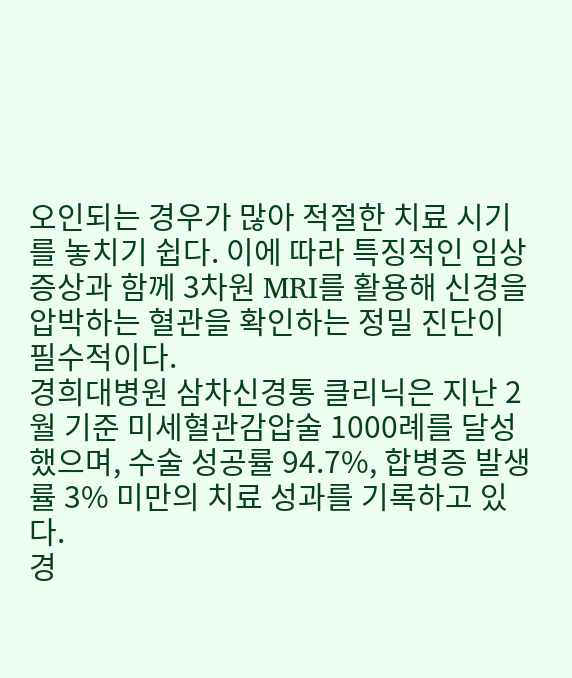오인되는 경우가 많아 적절한 치료 시기를 놓치기 쉽다. 이에 따라 특징적인 임상 증상과 함께 3차원 MRI를 활용해 신경을 압박하는 혈관을 확인하는 정밀 진단이 필수적이다.
경희대병원 삼차신경통 클리닉은 지난 2월 기준 미세혈관감압술 1000례를 달성했으며, 수술 성공률 94.7%, 합병증 발생률 3% 미만의 치료 성과를 기록하고 있다.
경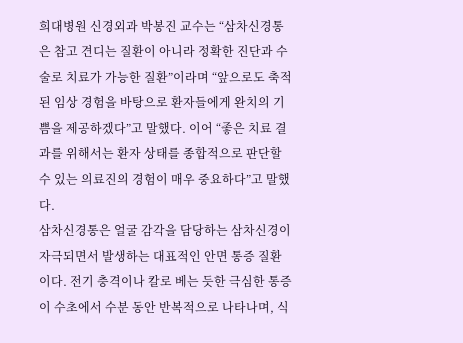희대병원 신경외과 박봉진 교수는 “삼차신경통은 참고 견디는 질환이 아니라 정확한 진단과 수술로 치료가 가능한 질환”이라며 “앞으로도 축적된 임상 경험을 바탕으로 환자들에게 완치의 기쁨을 제공하겠다”고 말했다. 이어 “좋은 치료 결과를 위해서는 환자 상태를 종합적으로 판단할 수 있는 의료진의 경험이 매우 중요하다”고 말했다.
삼차신경통은 얼굴 감각을 담당하는 삼차신경이 자극되면서 발생하는 대표적인 안면 통증 질환이다. 전기 충격이나 칼로 베는 듯한 극심한 통증이 수초에서 수분 동안 반복적으로 나타나며, 식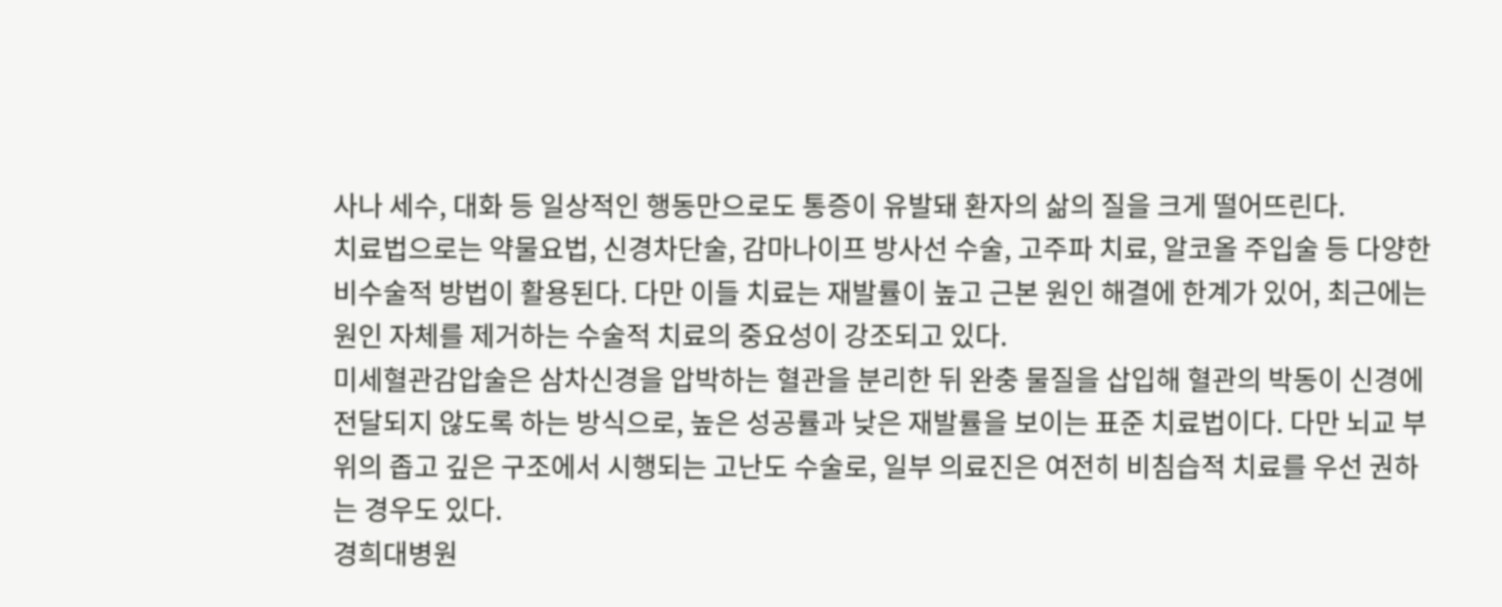사나 세수, 대화 등 일상적인 행동만으로도 통증이 유발돼 환자의 삶의 질을 크게 떨어뜨린다.
치료법으로는 약물요법, 신경차단술, 감마나이프 방사선 수술, 고주파 치료, 알코올 주입술 등 다양한 비수술적 방법이 활용된다. 다만 이들 치료는 재발률이 높고 근본 원인 해결에 한계가 있어, 최근에는 원인 자체를 제거하는 수술적 치료의 중요성이 강조되고 있다.
미세혈관감압술은 삼차신경을 압박하는 혈관을 분리한 뒤 완충 물질을 삽입해 혈관의 박동이 신경에 전달되지 않도록 하는 방식으로, 높은 성공률과 낮은 재발률을 보이는 표준 치료법이다. 다만 뇌교 부위의 좁고 깊은 구조에서 시행되는 고난도 수술로, 일부 의료진은 여전히 비침습적 치료를 우선 권하는 경우도 있다.
경희대병원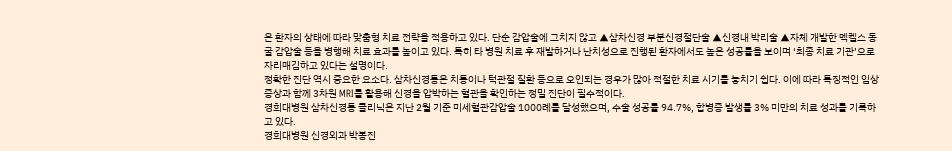은 환자의 상태에 따라 맞춤형 치료 전략을 적용하고 있다. 단순 감압술에 그치지 않고 ▲삼차신경 부분신경절단술 ▲신경내 박리술 ▲자체 개발한 멕켈스 동굴 감압술 등을 병행해 치료 효과를 높이고 있다. 특히 타 병원 치료 후 재발하거나 난치성으로 진행된 환자에서도 높은 성공률을 보이며 ‘최종 치료 기관’으로 자리매김하고 있다는 설명이다.
정확한 진단 역시 중요한 요소다. 삼차신경통은 치통이나 턱관절 질환 등으로 오인되는 경우가 많아 적절한 치료 시기를 놓치기 쉽다. 이에 따라 특징적인 임상 증상과 함께 3차원 MRI를 활용해 신경을 압박하는 혈관을 확인하는 정밀 진단이 필수적이다.
경희대병원 삼차신경통 클리닉은 지난 2월 기준 미세혈관감압술 1000례를 달성했으며, 수술 성공률 94.7%, 합병증 발생률 3% 미만의 치료 성과를 기록하고 있다.
경희대병원 신경외과 박봉진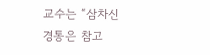교수는 “삼차신경통은 참고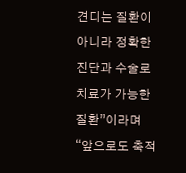견디는 질환이 아니라 정확한 진단과 수술로 치료가 가능한 질환”이라며 “앞으로도 축적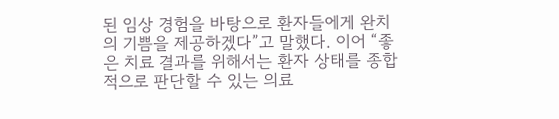된 임상 경험을 바탕으로 환자들에게 완치의 기쁨을 제공하겠다”고 말했다. 이어 “좋은 치료 결과를 위해서는 환자 상태를 종합적으로 판단할 수 있는 의료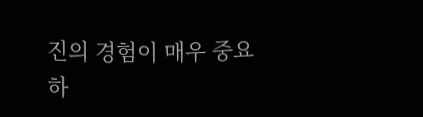진의 경험이 매우 중요하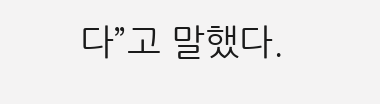다”고 말했다.